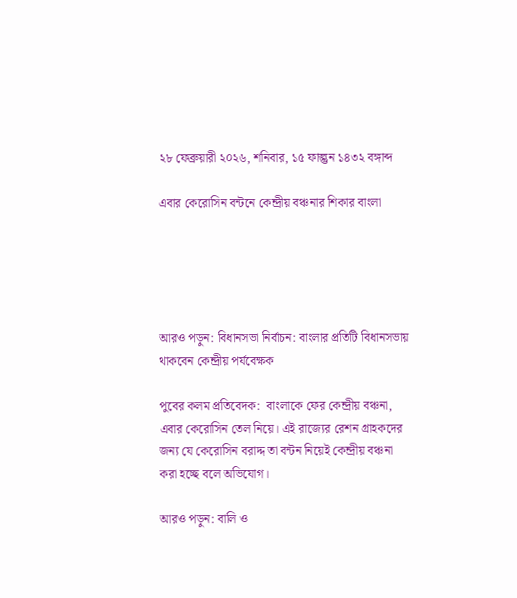২৮ ফেব্রুয়ারী ২০২৬, শনিবার, ১৫ ফাল্গুন ১৪৩২ বঙ্গাব্দ

এবার কেরোসিন বন্টনে কেন্দ্রীয় বঞ্চনার শিকার বাংলা





আরও পড়ুন: বিধানসভা নির্বাচন: বাংলার প্রতিটি বিধানসভায় থাকবেন কেন্দ্রীয় পর্যবেক্ষক

পুবের কলম প্রতিবেদক:  বাংলাকে ফের কেন্দ্রীয় বঞ্চনা, এবার কেরোসিন তেল নিয়ে। এই রাজ্যের রেশন গ্রাহকদের জন্য যে কেরোসিন বরাদ্দ তা বন্টন নিয়েই কেন্দ্রীয় বঞ্চনা করা হচ্ছে বলে অভিযোগ।

আরও পড়ুন: বালি ও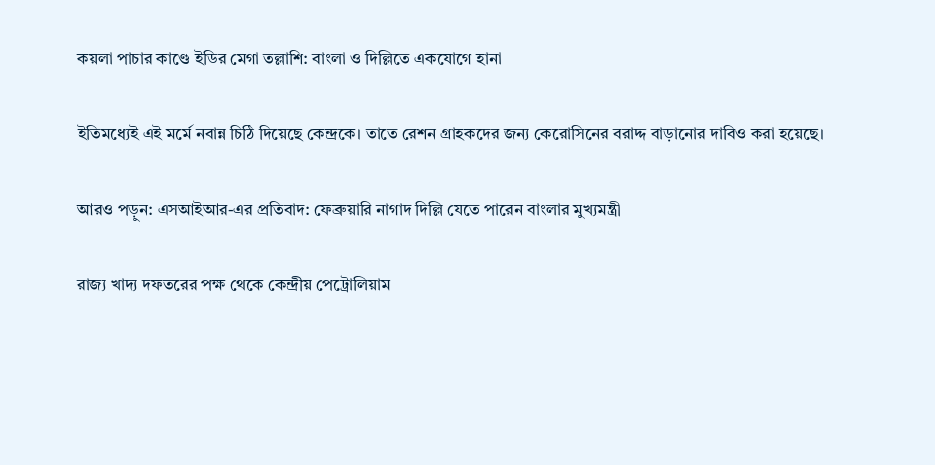কয়লা পাচার কাণ্ডে ইডির মেগা তল্লাশি: বাংলা ও দিল্লিতে একযোগে হানা

ইতিমধ্যেই এই মর্মে নবান্ন চিঠি দিয়েছে কেন্দ্রকে। তাতে রেশন গ্রাহকদের জন্য কেরোসিনের বরাদ্দ বাড়ানোর দাবিও করা হয়েছে।

আরও পড়ুন: এসআইআর-এর প্রতিবাদ: ফেব্রুয়ারি নাগাদ দিল্লি যেতে পারেন বাংলার মুখ্যমন্ত্রী

রাজ্য খাদ্য দফতরের পক্ষ থেকে কেন্দ্রীয় পেট্রোলিয়াম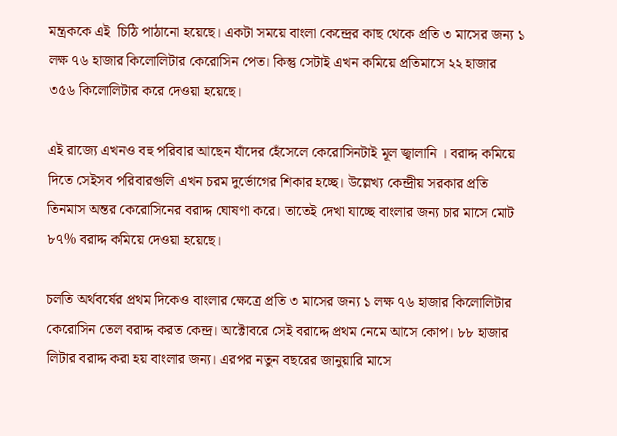মন্ত্রককে এই  চিঠি পাঠানো হয়েছে। একটা সময়ে বাংলা কেন্দ্রের কাছ থেকে প্রতি ৩ মাসের জন্য ১ লক্ষ ৭৬ হাজার কিলোলিটার কেরোসিন পেত। কিন্তু সেটাই এখন কমিয়ে প্রতিমাসে ২২ হাজার ৩৫৬ কিলোলিটার করে দেওয়া হয়েছে।

এই রাজ্যে এখনও বহু পরিবার আছেন যাঁদের হেঁসেলে কেরোসিনটাই মূল জ্বালানি । বরাদ্দ কমিয়ে দিতে সেইসব পরিবারগুলি এখন চরম দুর্ভোগের শিকার হচ্ছে। উল্লেখ্য কেন্দ্রীয় সরকার প্রতি তিনমাস অন্তর কেরোসিনের বরাদ্দ ঘোষণা করে। তাতেই দেখা যাচ্ছে বাংলার জন্য চার মাসে মোট ৮৭% বরাদ্দ কমিয়ে দেওয়া হয়েছে।

চলতি অর্থবর্ষের প্রথম দিকেও বাংলার ক্ষেত্রে প্রতি ৩ মাসের জন্য ১ লক্ষ ৭৬ হাজার কিলোলিটার কেরোসিন তেল বরাদ্দ করত কেন্দ্র। অক্টোবরে সেই বরাদ্দে প্রথম নেমে আসে কোপ। ৮৮ হাজার লিটার বরাদ্দ করা হয় বাংলার জন্য। এরপর নতুন বছরের জানুয়ারি মাসে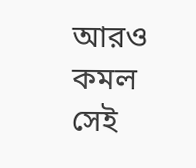আরও কমল সেই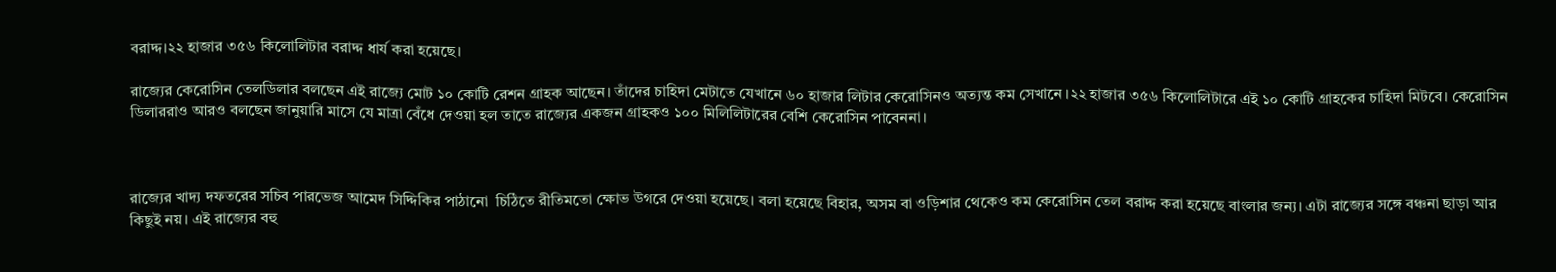বরাদ্দ।২২ হাজার ৩৫৬ কিলোলিটার বরাদ্দ ধার্য করা হয়েছে।

রাজ্যের কেরোসিন তেলডিলার বলছেন এই রাজ্যে মোট ১০ কোটি রেশন গ্রাহক আছেন। তাঁদের চাহিদা মেটাতে যেখানে ৬০ হাজার লিটার কেরোসিনও অত্যন্ত কম সেখানে ।২২ হাজার ৩৫৬ কিলোলিটারে এই ১০ কোটি গ্রাহকের চাহিদা মিটবে। কেরোসিন ডিলাররাও আরও বলছেন জানুয়ারি মাসে যে মাত্রা বেঁধে দেওয়া হল তাতে রাজ্যের একজন গ্রাহকও ১০০ মিলিলিটারের বেশি কেরোসিন পাবেননা।



রাজ্যের খাদ্য দফতরের সচিব পারভেজ আমেদ সিদ্দিকির পাঠানো  চিঠিতে রীতিমতো ক্ষোভ উগরে দেওয়া হয়েছে। বলা হয়েছে বিহার, অসম বা ওড়িশার থেকেও কম কেরোসিন তেল বরাদ্দ করা হয়েছে বাংলার জন্য। এটা রাজ্যের সঙ্গে বঞ্চনা ছাড়া আর  কিছুই নয়। এই রাজ্যের বহু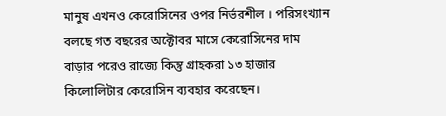মানুষ এখনও কেরোসিনের ওপর নির্ভরশীল । পরিসংখ্যান বলছে গত বছরের অক্টোবর মাসে কেরোসিনের দাম বাড়ার পরেও রাজ্যে কিন্তু গ্রাহকরা ১৩ হাজার কিলোলিটার কেরোসিন ব্যবহার করেছেন।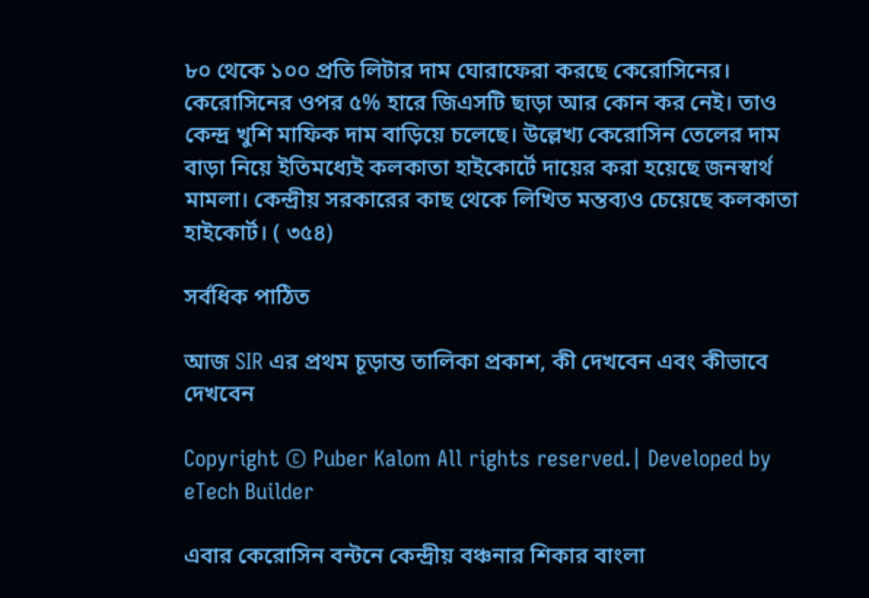৮০ থেকে ১০০ প্রতি লিটার দাম ঘোরাফেরা করছে কেরোসিনের। কেরোসিনের ওপর ৫% হারে জিএসটি ছাড়া আর কোন কর নেই। তাও কেন্দ্র খুশি মাফিক দাম বাড়িয়ে চলেছে। উল্লেখ্য কেরোসিন তেলের দাম বাড়া নিয়ে ইতিমধ্যেই কলকাতা হাইকোর্টে দায়ের করা হয়েছে জনস্বার্থ মামলা। কেন্দ্রীয় সরকারের কাছ থেকে লিখিত মন্তব্যও চেয়েছে কলকাতা হাইকোর্ট। ( ৩৫৪)

সর্বধিক পাঠিত

আজ SIR এর প্রথম চূড়ান্ত তালিকা প্রকাশ, কী দেখবেন এবং কীভাবে দেখবেন

Copyright © Puber Kalom All rights reserved.| Developed by eTech Builder

এবার কেরোসিন বন্টনে কেন্দ্রীয় বঞ্চনার শিকার বাংলা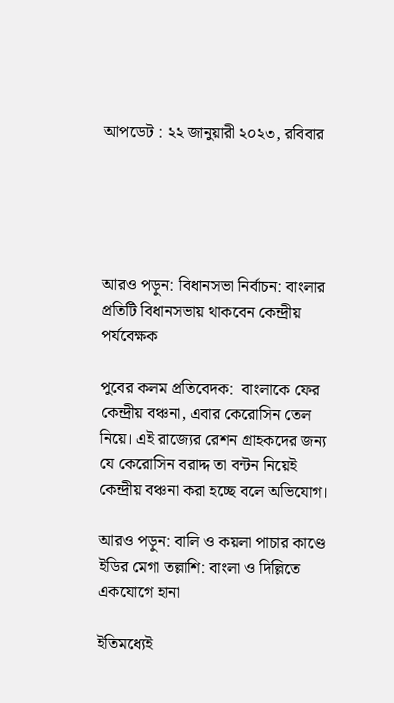আপডেট : ২২ জানুয়ারী ২০২৩, রবিবার





আরও পড়ুন: বিধানসভা নির্বাচন: বাংলার প্রতিটি বিধানসভায় থাকবেন কেন্দ্রীয় পর্যবেক্ষক

পুবের কলম প্রতিবেদক:  বাংলাকে ফের কেন্দ্রীয় বঞ্চনা, এবার কেরোসিন তেল নিয়ে। এই রাজ্যের রেশন গ্রাহকদের জন্য যে কেরোসিন বরাদ্দ তা বন্টন নিয়েই কেন্দ্রীয় বঞ্চনা করা হচ্ছে বলে অভিযোগ।

আরও পড়ুন: বালি ও কয়লা পাচার কাণ্ডে ইডির মেগা তল্লাশি: বাংলা ও দিল্লিতে একযোগে হানা

ইতিমধ্যেই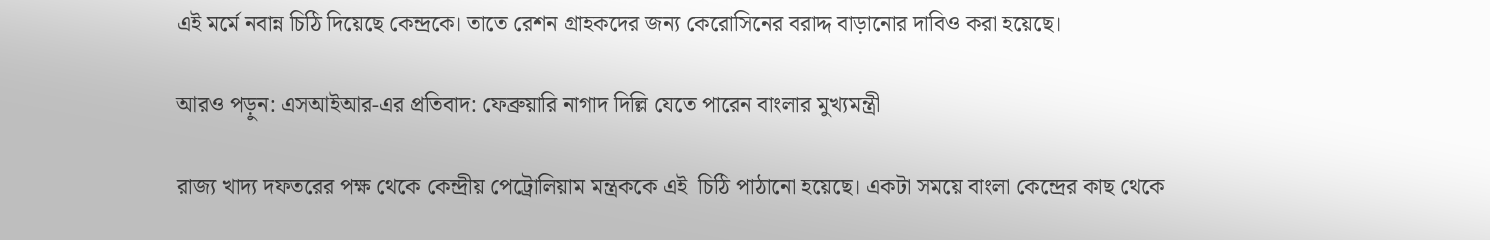এই মর্মে নবান্ন চিঠি দিয়েছে কেন্দ্রকে। তাতে রেশন গ্রাহকদের জন্য কেরোসিনের বরাদ্দ বাড়ানোর দাবিও করা হয়েছে।

আরও পড়ুন: এসআইআর-এর প্রতিবাদ: ফেব্রুয়ারি নাগাদ দিল্লি যেতে পারেন বাংলার মুখ্যমন্ত্রী

রাজ্য খাদ্য দফতরের পক্ষ থেকে কেন্দ্রীয় পেট্রোলিয়াম মন্ত্রককে এই  চিঠি পাঠানো হয়েছে। একটা সময়ে বাংলা কেন্দ্রের কাছ থেকে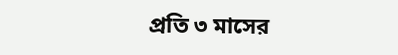প্রতি ৩ মাসের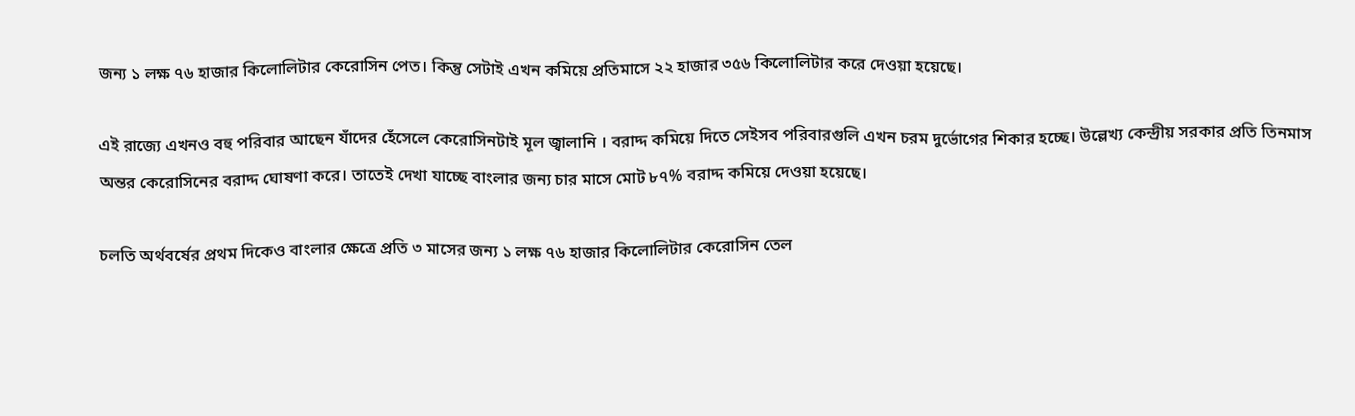জন্য ১ লক্ষ ৭৬ হাজার কিলোলিটার কেরোসিন পেত। কিন্তু সেটাই এখন কমিয়ে প্রতিমাসে ২২ হাজার ৩৫৬ কিলোলিটার করে দেওয়া হয়েছে।

এই রাজ্যে এখনও বহু পরিবার আছেন যাঁদের হেঁসেলে কেরোসিনটাই মূল জ্বালানি । বরাদ্দ কমিয়ে দিতে সেইসব পরিবারগুলি এখন চরম দুর্ভোগের শিকার হচ্ছে। উল্লেখ্য কেন্দ্রীয় সরকার প্রতি তিনমাস অন্তর কেরোসিনের বরাদ্দ ঘোষণা করে। তাতেই দেখা যাচ্ছে বাংলার জন্য চার মাসে মোট ৮৭% বরাদ্দ কমিয়ে দেওয়া হয়েছে।

চলতি অর্থবর্ষের প্রথম দিকেও বাংলার ক্ষেত্রে প্রতি ৩ মাসের জন্য ১ লক্ষ ৭৬ হাজার কিলোলিটার কেরোসিন তেল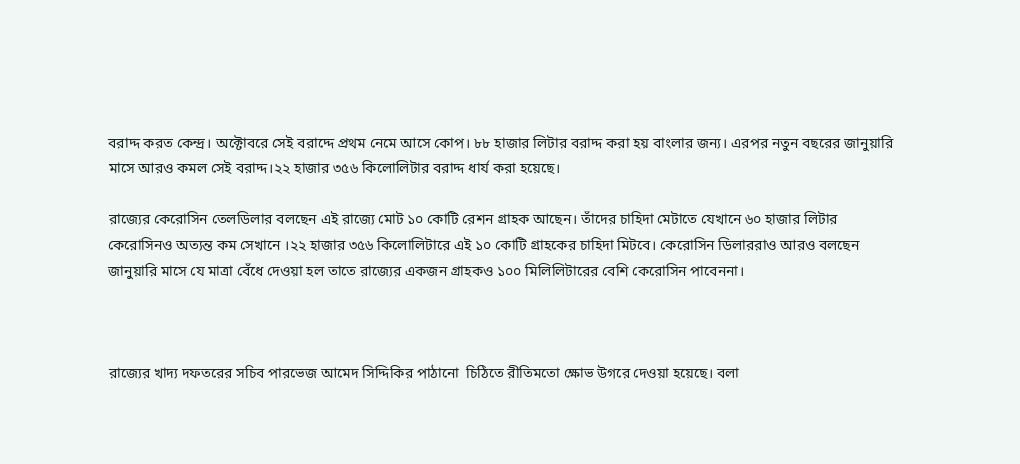বরাদ্দ করত কেন্দ্র। অক্টোবরে সেই বরাদ্দে প্রথম নেমে আসে কোপ। ৮৮ হাজার লিটার বরাদ্দ করা হয় বাংলার জন্য। এরপর নতুন বছরের জানুয়ারি মাসে আরও কমল সেই বরাদ্দ।২২ হাজার ৩৫৬ কিলোলিটার বরাদ্দ ধার্য করা হয়েছে।

রাজ্যের কেরোসিন তেলডিলার বলছেন এই রাজ্যে মোট ১০ কোটি রেশন গ্রাহক আছেন। তাঁদের চাহিদা মেটাতে যেখানে ৬০ হাজার লিটার কেরোসিনও অত্যন্ত কম সেখানে ।২২ হাজার ৩৫৬ কিলোলিটারে এই ১০ কোটি গ্রাহকের চাহিদা মিটবে। কেরোসিন ডিলাররাও আরও বলছেন জানুয়ারি মাসে যে মাত্রা বেঁধে দেওয়া হল তাতে রাজ্যের একজন গ্রাহকও ১০০ মিলিলিটারের বেশি কেরোসিন পাবেননা।



রাজ্যের খাদ্য দফতরের সচিব পারভেজ আমেদ সিদ্দিকির পাঠানো  চিঠিতে রীতিমতো ক্ষোভ উগরে দেওয়া হয়েছে। বলা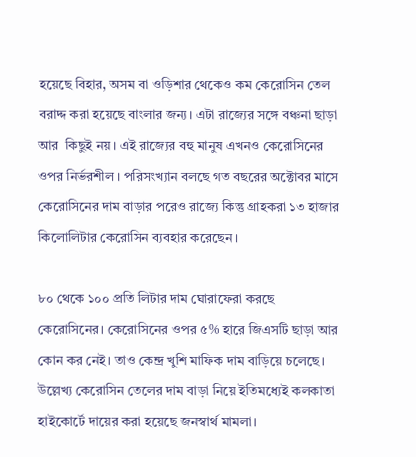হয়েছে বিহার, অসম বা ওড়িশার থেকেও কম কেরোসিন তেল বরাদ্দ করা হয়েছে বাংলার জন্য। এটা রাজ্যের সঙ্গে বঞ্চনা ছাড়া আর  কিছুই নয়। এই রাজ্যের বহু মানুষ এখনও কেরোসিনের ওপর নির্ভরশীল । পরিসংখ্যান বলছে গত বছরের অক্টোবর মাসে কেরোসিনের দাম বাড়ার পরেও রাজ্যে কিন্তু গ্রাহকরা ১৩ হাজার কিলোলিটার কেরোসিন ব্যবহার করেছেন।

৮০ থেকে ১০০ প্রতি লিটার দাম ঘোরাফেরা করছে কেরোসিনের। কেরোসিনের ওপর ৫% হারে জিএসটি ছাড়া আর কোন কর নেই। তাও কেন্দ্র খুশি মাফিক দাম বাড়িয়ে চলেছে। উল্লেখ্য কেরোসিন তেলের দাম বাড়া নিয়ে ইতিমধ্যেই কলকাতা হাইকোর্টে দায়ের করা হয়েছে জনস্বার্থ মামলা।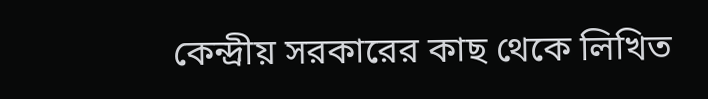কেন্দ্রীয় সরকারের কাছ থেকে লিখিত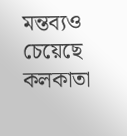মন্তব্যও চেয়েছে কলকাতা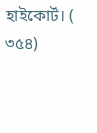হাইকোর্ট। ( ৩৫৪)